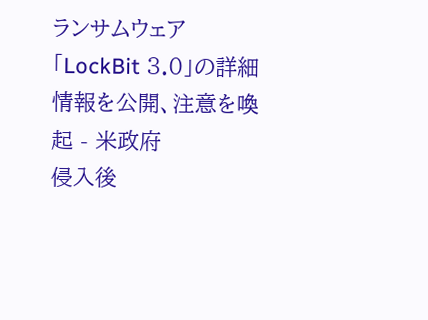ランサムウェア「LockBit 3.0」の詳細情報を公開、注意を喚起 - 米政府
侵入後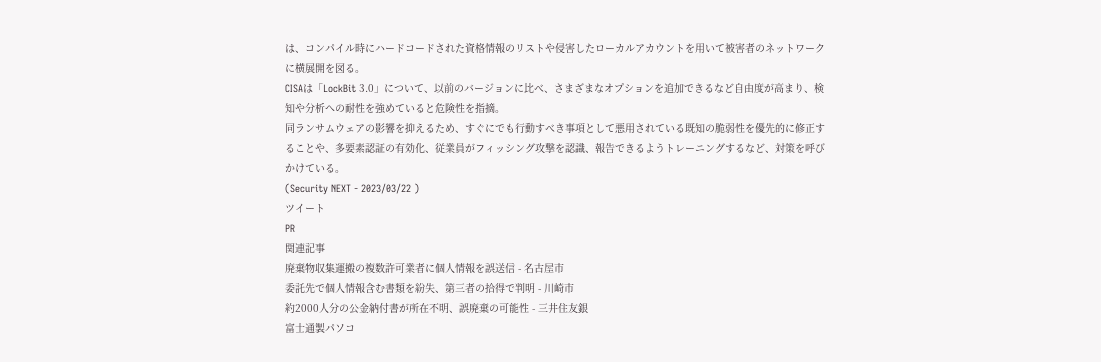は、コンパイル時にハードコードされた資格情報のリストや侵害したローカルアカウントを用いて被害者のネットワークに横展開を図る。
CISAは「LockBit 3.0」について、以前のバージョンに比べ、さまざまなオプションを追加できるなど自由度が高まり、検知や分析への耐性を強めていると危険性を指摘。
同ランサムウェアの影響を抑えるため、すぐにでも行動すべき事項として悪用されている既知の脆弱性を優先的に修正することや、多要素認証の有効化、従業員がフィッシング攻撃を認識、報告できるようトレーニングするなど、対策を呼びかけている。
(Security NEXT - 2023/03/22 )
ツイート
PR
関連記事
廃棄物収集運搬の複数許可業者に個人情報を誤送信 - 名古屋市
委託先で個人情報含む書類を紛失、第三者の拾得で判明 - 川崎市
約2000人分の公金納付書が所在不明、誤廃棄の可能性 - 三井住友銀
富士通製パソコ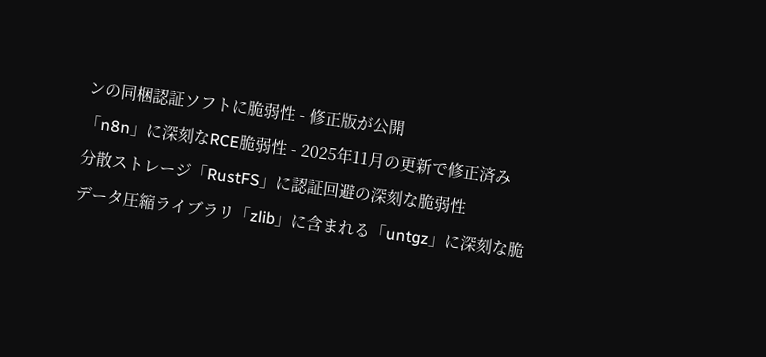ンの同梱認証ソフトに脆弱性 - 修正版が公開
「n8n」に深刻なRCE脆弱性 - 2025年11月の更新で修正済み
分散ストレージ「RustFS」に認証回避の深刻な脆弱性
データ圧縮ライブラリ「zlib」に含まれる「untgz」に深刻な脆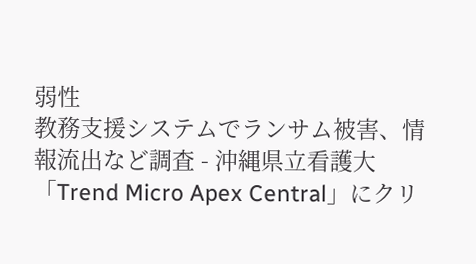弱性
教務支援システムでランサム被害、情報流出など調査 - 沖縄県立看護大
「Trend Micro Apex Central」にクリ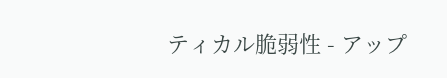ティカル脆弱性 - アップ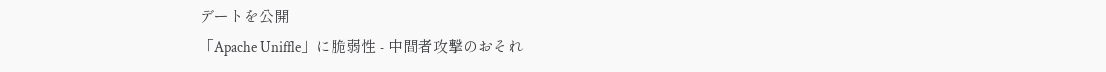デートを公開
「Apache Uniffle」に脆弱性 - 中間者攻撃のおそれ